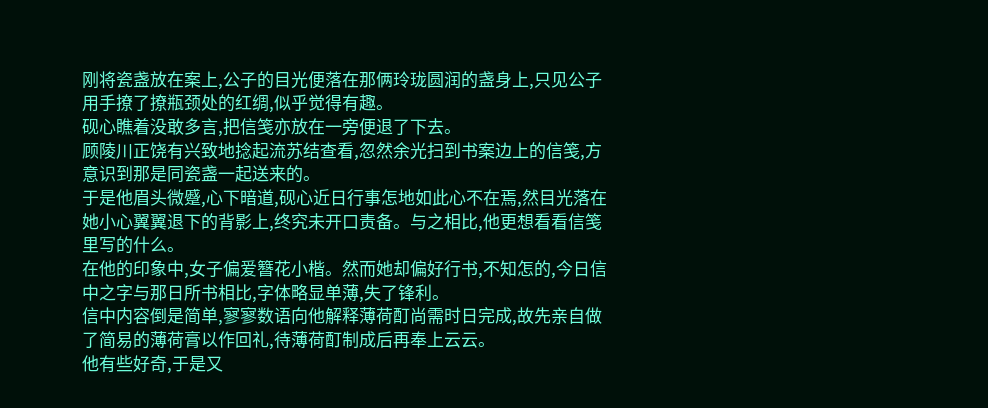刚将瓷盏放在案上,公子的目光便落在那俩玲珑圆润的盏身上,只见公子用手撩了撩瓶颈处的红绸,似乎觉得有趣。
砚心瞧着没敢多言,把信笺亦放在一旁便退了下去。
顾陵川正饶有兴致地捻起流苏结查看,忽然余光扫到书案边上的信笺,方意识到那是同瓷盏一起送来的。
于是他眉头微蹙,心下暗道,砚心近日行事怎地如此心不在焉,然目光落在她小心翼翼退下的背影上,终究未开口责备。与之相比,他更想看看信笺里写的什么。
在他的印象中,女子偏爱簪花小楷。然而她却偏好行书,不知怎的,今日信中之字与那日所书相比,字体略显单薄,失了锋利。
信中内容倒是简单,寥寥数语向他解释薄荷酊尚需时日完成,故先亲自做了简易的薄荷膏以作回礼,待薄荷酊制成后再奉上云云。
他有些好奇,于是又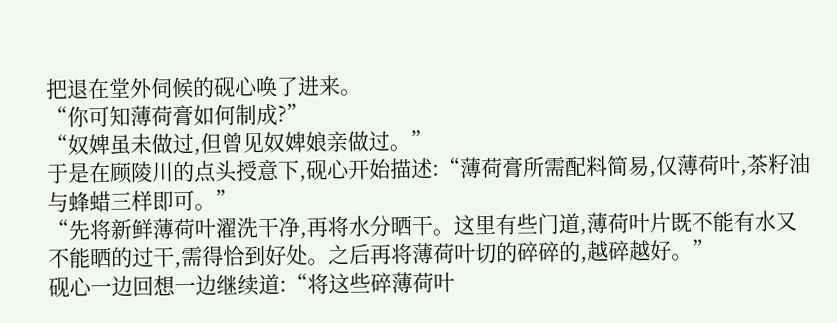把退在堂外伺候的砚心唤了进来。
“你可知薄荷膏如何制成?”
“奴婢虽未做过,但曾见奴婢娘亲做过。”
于是在顾陵川的点头授意下,砚心开始描述:“薄荷膏所需配料简易,仅薄荷叶,茶籽油与蜂蜡三样即可。”
“先将新鲜薄荷叶濯洗干净,再将水分晒干。这里有些门道,薄荷叶片既不能有水又不能晒的过干,需得恰到好处。之后再将薄荷叶切的碎碎的,越碎越好。”
砚心一边回想一边继续道:“将这些碎薄荷叶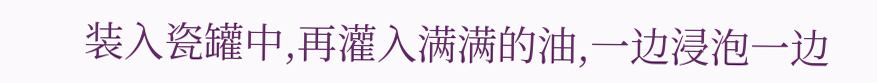装入瓷罐中,再灌入满满的油,一边浸泡一边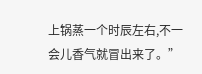上锅蒸一个时辰左右,不一会儿香气就冒出来了。”